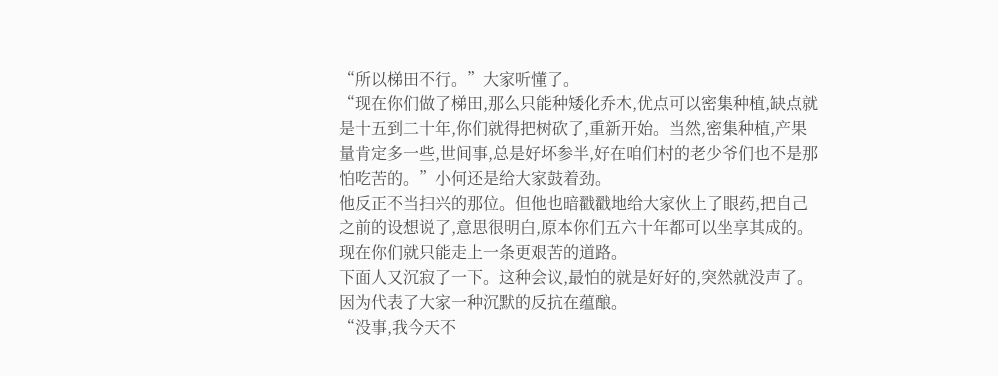“所以梯田不行。”大家听懂了。
“现在你们做了梯田,那么只能种矮化乔木,优点可以密集种植,缺点就是十五到二十年,你们就得把树砍了,重新开始。当然,密集种植,产果量肯定多一些,世间事,总是好坏参半,好在咱们村的老少爷们也不是那怕吃苦的。”小何还是给大家鼓着劲。
他反正不当扫兴的那位。但他也暗戳戳地给大家伙上了眼药,把自己之前的设想说了,意思很明白,原本你们五六十年都可以坐享其成的。现在你们就只能走上一条更艰苦的道路。
下面人又沉寂了一下。这种会议,最怕的就是好好的,突然就没声了。因为代表了大家一种沉默的反抗在蕴酿。
“没事,我今天不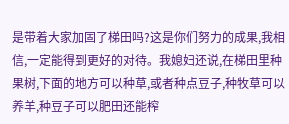是带着大家加固了梯田吗?这是你们努力的成果,我相信,一定能得到更好的对待。我媳妇还说,在梯田里种果树,下面的地方可以种草,或者种点豆子,种牧草可以养羊,种豆子可以肥田还能榨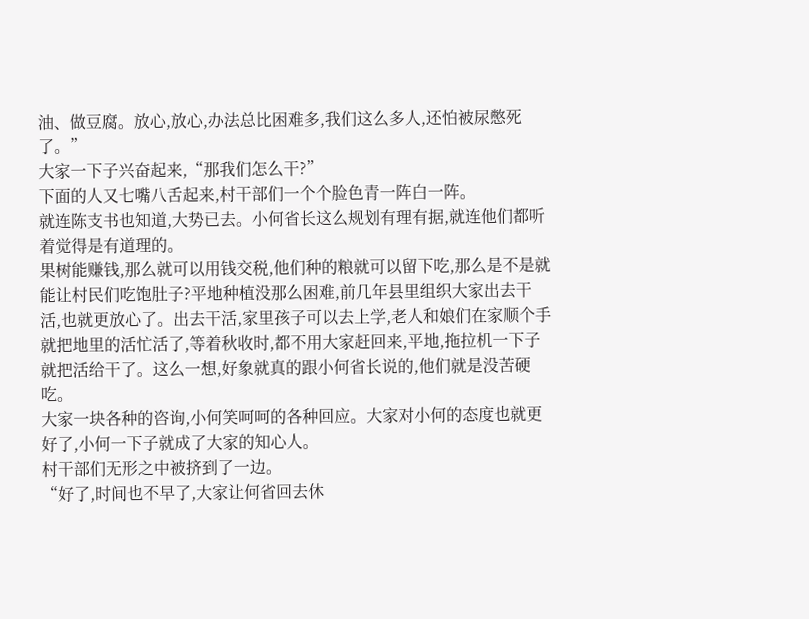油、做豆腐。放心,放心,办法总比困难多,我们这么多人,还怕被尿憋死了。”
大家一下子兴奋起来,“那我们怎么干?”
下面的人又七嘴八舌起来,村干部们一个个脸色青一阵白一阵。
就连陈支书也知道,大势已去。小何省长这么规划有理有据,就连他们都听着觉得是有道理的。
果树能赚钱,那么就可以用钱交税,他们种的粮就可以留下吃,那么是不是就能让村民们吃饱肚子?平地种植没那么困难,前几年县里组织大家出去干活,也就更放心了。出去干活,家里孩子可以去上学,老人和娘们在家顺个手就把地里的活忙活了,等着秋收时,都不用大家赶回来,平地,拖拉机一下子就把活给干了。这么一想,好象就真的跟小何省长说的,他们就是没苦硬吃。
大家一块各种的咨询,小何笑呵呵的各种回应。大家对小何的态度也就更好了,小何一下子就成了大家的知心人。
村干部们无形之中被挤到了一边。
“好了,时间也不早了,大家让何省回去休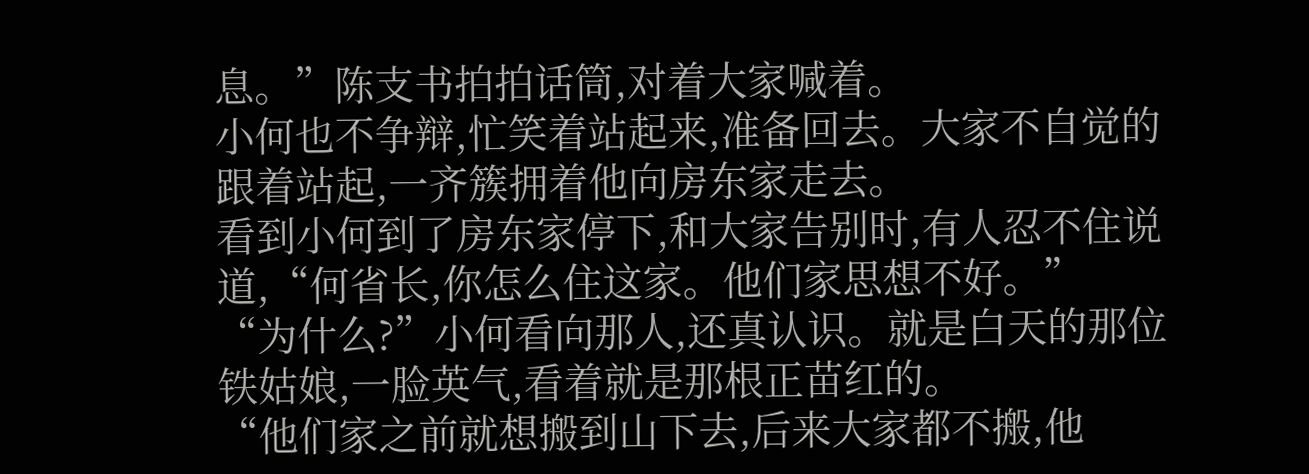息。”陈支书拍拍话筒,对着大家喊着。
小何也不争辩,忙笑着站起来,准备回去。大家不自觉的跟着站起,一齐簇拥着他向房东家走去。
看到小何到了房东家停下,和大家告别时,有人忍不住说道,“何省长,你怎么住这家。他们家思想不好。”
“为什么?”小何看向那人,还真认识。就是白天的那位铁姑娘,一脸英气,看着就是那根正苗红的。
“他们家之前就想搬到山下去,后来大家都不搬,他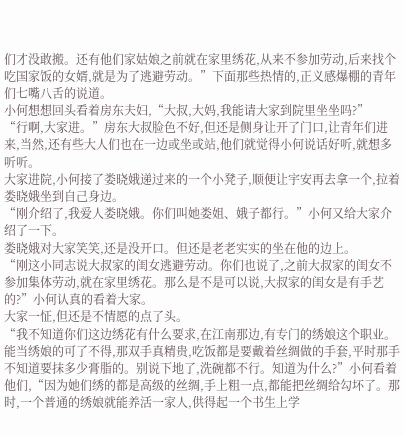们才没敢搬。还有他们家姑娘之前就在家里绣花,从来不参加劳动,后来找个吃国家饭的女婿,就是为了逃避劳动。”下面那些热情的,正义感爆棚的青年们七嘴八舌的说道。
小何想想回头看着房东夫妇,“大叔,大妈,我能请大家到院里坐坐吗?”
“行啊,大家进。”房东大叔脸色不好,但还是侧身让开了门口,让青年们进来,当然,还有些大人们也在一边或坐或站,他们就觉得小何说话好听,就想多听听。
大家进院,小何接了娄晓娥递过来的一个小凳子,顺便让宇安再去拿一个,拉着娄晓娥坐到自己身边。
“刚介绍了,我爱人娄晓娥。你们叫她娄姐、娥子都行。”小何又给大家介绍了一下。
娄晓娥对大家笑笑,还是没开口。但还是老老实实的坐在他的边上。
“刚这小同志说大叔家的闺女逃避劳动。你们也说了,之前大叔家的闺女不参加集体劳动,就在家里绣花。那么是不是可以说,大叔家的闺女是有手艺的?”小何认真的看着大家。
大家一怔,但还是不情愿的点了头。
“我不知道你们这边绣花有什么要求,在江南那边,有专门的绣娘这个职业。能当绣娘的可了不得,那双手真精贵,吃饭都是要戴着丝绸做的手套,平时那手不知道要抹多少膏脂的。别说下地了,洗碗都不行。知道为什么?”小何看着他们,“因为她们绣的都是高级的丝绸,手上粗一点,都能把丝绸给勾坏了。那时,一个普通的绣娘就能养活一家人,供得起一个书生上学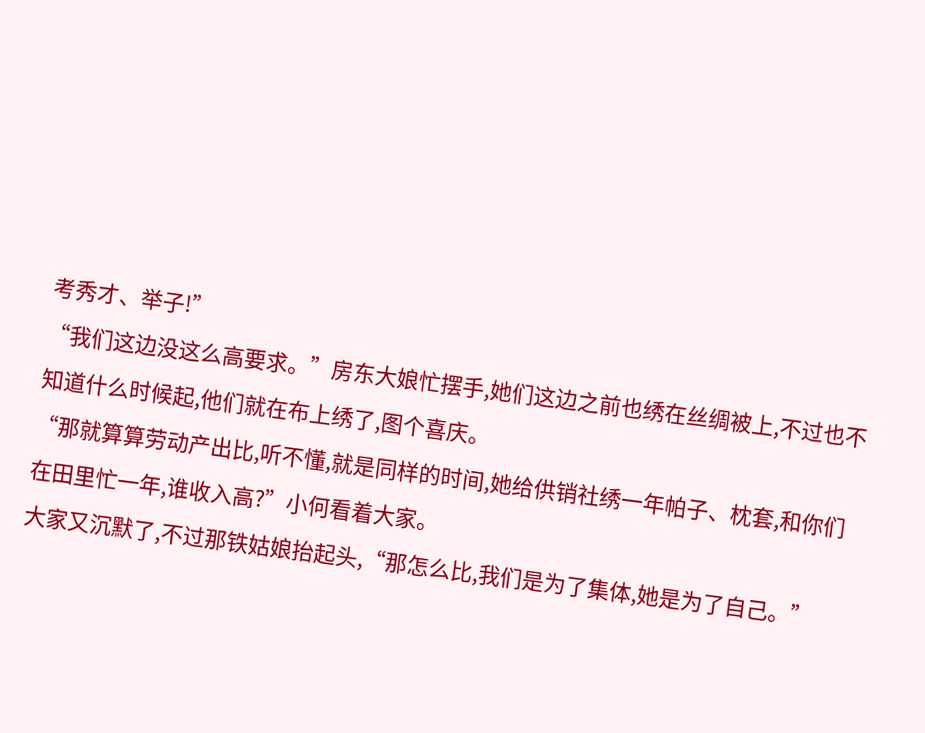考秀才、举子!”
“我们这边没这么高要求。”房东大娘忙摆手,她们这边之前也绣在丝绸被上,不过也不知道什么时候起,他们就在布上绣了,图个喜庆。
“那就算算劳动产出比,听不懂,就是同样的时间,她给供销社绣一年帕子、枕套,和你们在田里忙一年,谁收入高?”小何看着大家。
大家又沉默了,不过那铁姑娘抬起头,“那怎么比,我们是为了集体,她是为了自己。”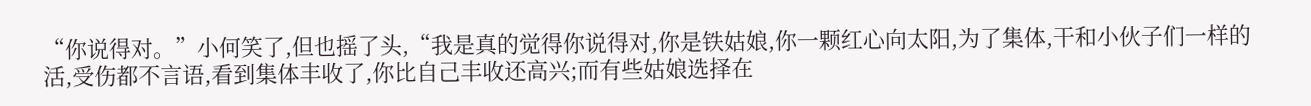“你说得对。”小何笑了,但也摇了头,“我是真的觉得你说得对,你是铁姑娘,你一颗红心向太阳,为了集体,干和小伙子们一样的活,受伤都不言语,看到集体丰收了,你比自己丰收还高兴;而有些姑娘选择在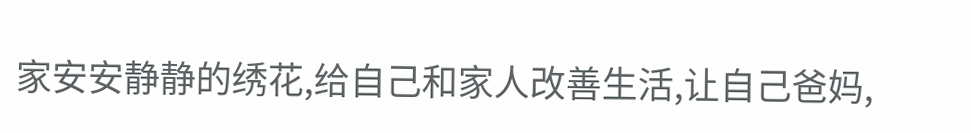家安安静静的绣花,给自己和家人改善生活,让自己爸妈,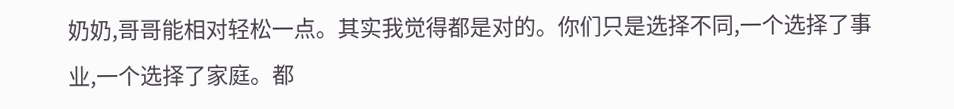奶奶,哥哥能相对轻松一点。其实我觉得都是对的。你们只是选择不同,一个选择了事业,一个选择了家庭。都